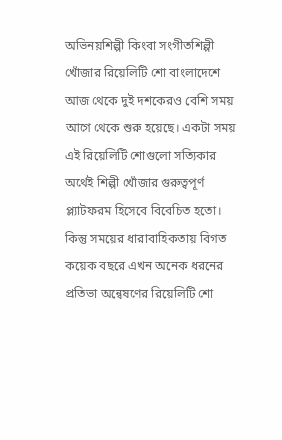অভিনয়শিল্পী কিংবা সংগীতশিল্পী খোঁজার রিয়েলিটি শো বাংলাদেশে আজ থেকে দুই দশকেরও বেশি সময় আগে থেকে শুরু হয়েছে। একটা সময় এই রিয়েলিটি শোগুলো সত্যিকার অর্থেই শিল্পী খোঁজার গুরুত্বপূর্ণ প্ল্যাটফরম হিসেবে বিবেচিত হতো। কিন্তু সময়ের ধারাবাহিকতায় বিগত কয়েক বছরে এখন অনেক ধরনের প্রতিভা অন্বেষণের রিয়েলিটি শো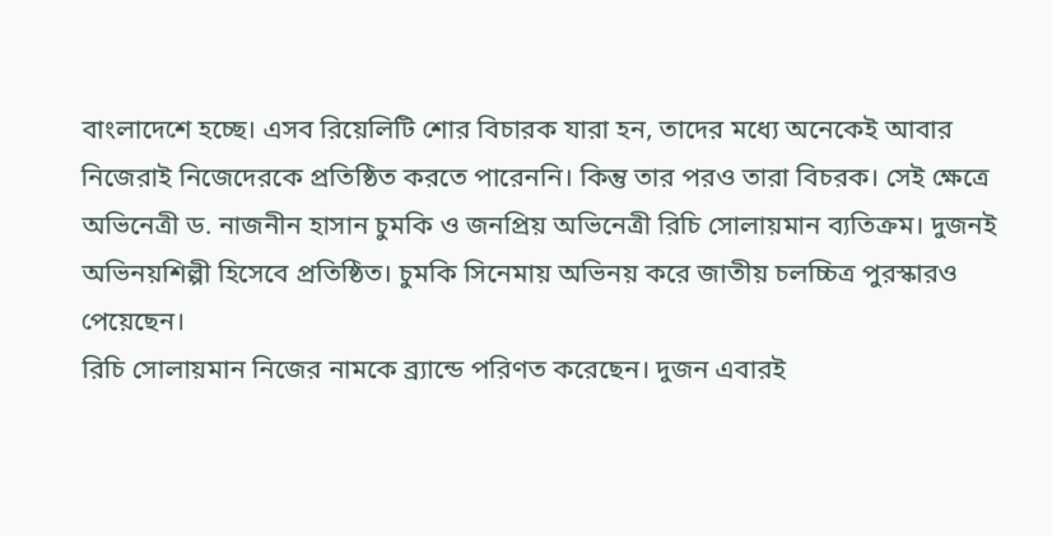বাংলাদেশে হচ্ছে। এসব রিয়েলিটি শোর বিচারক যারা হন, তাদের মধ্যে অনেকেই আবার নিজেরাই নিজেদেরকে প্রতিষ্ঠিত করতে পারেননি। কিন্তু তার পরও তারা বিচরক। সেই ক্ষেত্রে অভিনেত্রী ড. নাজনীন হাসান চুমকি ও জনপ্রিয় অভিনেত্রী রিচি সোলায়মান ব্যতিক্রম। দুজনই অভিনয়শিল্পী হিসেবে প্রতিষ্ঠিত। চুমকি সিনেমায় অভিনয় করে জাতীয় চলচ্চিত্র পুরস্কারও পেয়েছেন।
রিচি সোলায়মান নিজের নামকে ব্র্যান্ডে পরিণত করেছেন। দুজন এবারই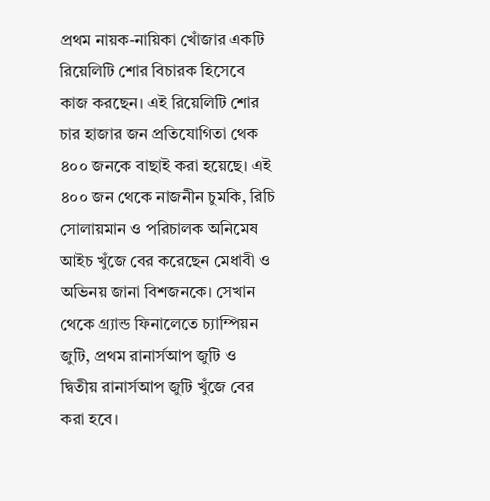প্রথম নায়ক-নায়িকা খোঁজার একটি রিয়েলিটি শোর বিচারক হিসেবে কাজ করছেন। এই রিয়েলিটি শোর চার হাজার জন প্রতিযোগিতা থেক ৪০০ জনকে বাছাই করা হয়েছে। এই ৪০০ জন থেকে নাজনীন চুমকি, রিচি সোলায়মান ও পরিচালক অনিমেষ আইচ খুঁজে বের করেছেন মেধাবী ও অভিনয় জানা বিশজনকে। সেখান থেকে গ্র্যান্ড ফিনালেতে চ্যাম্পিয়ন জুটি, প্রথম রানার্সআপ জুটি ও দ্বিতীয় রানার্সআপ জুটি খুঁজে বের করা হবে।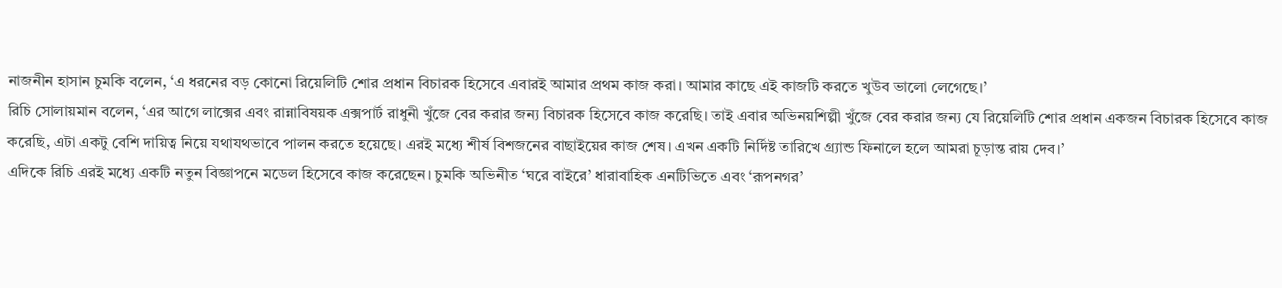নাজনীন হাসান চুমকি বলেন, ‘এ ধরনের বড় কোনো রিয়েলিটি শোর প্রধান বিচারক হিসেবে এবারই আমার প্রথম কাজ করা। আমার কাছে এই কাজটি করতে খুউব ভালো লেগেছে।’
রিচি সোলায়মান বলেন, ‘এর আগে লাক্সের এবং রান্নাবিষয়ক এক্সপার্ট রাধুনী খুঁজে বের করার জন্য বিচারক হিসেবে কাজ করেছি। তাই এবার অভিনয়শিল্পী খুঁজে বের করার জন্য যে রিয়েলিটি শোর প্রধান একজন বিচারক হিসেবে কাজ করেছি, এটা একটু বেশি দায়িত্ব নিয়ে যথাযথভাবে পালন করতে হয়েছে। এরই মধ্যে শীর্ষ বিশজনের বাছাইয়ের কাজ শেষ। এখন একটি নির্দিষ্ট তারিখে গ্র্যান্ড ফিনালে হলে আমরা চূড়ান্ত রায় দেব।’
এদিকে রিচি এরই মধ্যে একটি নতুন বিজ্ঞাপনে মডেল হিসেবে কাজ করেছেন। চুমকি অভিনীত ‘ঘরে বাইরে’ ধারাবাহিক এনটিভিতে এবং ‘রূপনগর’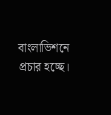বাংলাভিশনে প্রচার হচ্ছে।